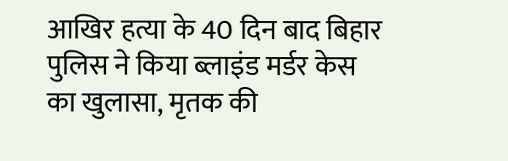आखिर हत्या के 40 दिन बाद बिहार पुलिस ने किया ब्लाइंड मर्डर केस का खुलासा, मृतक की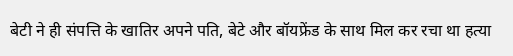बेटी ने ही संपत्ति के खातिर अपने पति, बेटे और बॉयफ्रेंड के साथ मिल कर रचा था हत्या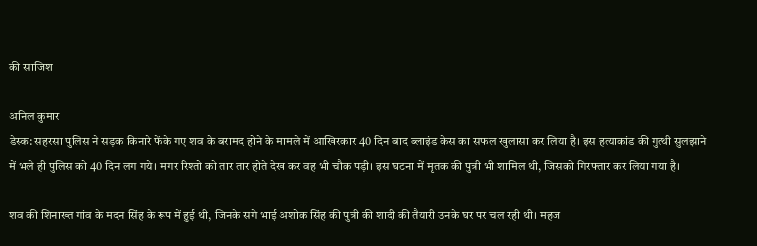की साजिश

अनिल कुमार
डेस्क: सहरसा पुलिस ने सड़क किनारे फेंके गए शव के बरामद होने के मामले में आखिरकार 40 दिन बाद ब्लाइंड केस का सफल खुलासा कर लिया है। इस हत्याकांड की गुत्थी सुलझाने में भले ही पुलिस को 40 दिन लग गये। मगर रिश्तो को तार तार होते देख कर वह भी चौक पड़ी। इस घटना में मृतक की पुत्री भी शामिल थी, जिसको गिरफ्तार कर लिया गया है।

शव की शिनाख्त गांव के मदन सिंह के रूप में हुई थी, जिनके सगे भाई अशोक सिंह की पुत्री की शादी की तैयारी उनके घर पर चल रही थी। महज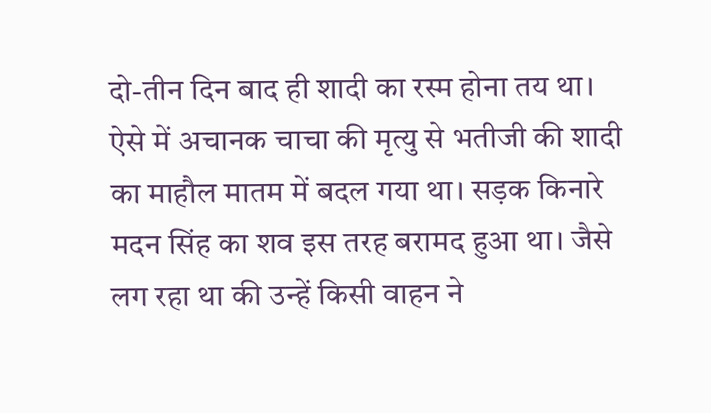दो-तीन दिन बाद ही शादी का रस्म होना तय था। ऐसे में अचानक चाचा की मृत्यु से भतीजी की शादी का माहौल मातम में बदल गया था। सड़क किनारे मदन सिंह का शव इस तरह बरामद हुआ था। जैसे लग रहा था की उन्हें किसी वाहन ने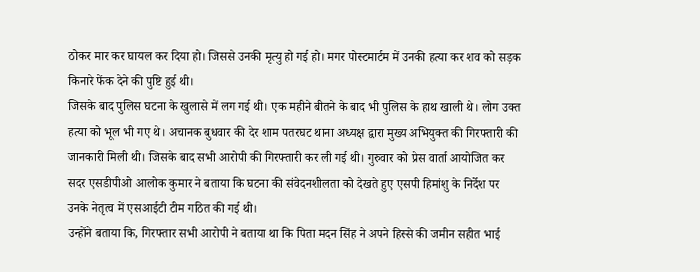ठोकर मार कर घायल कर दिया हो। जिससे उनकी मृत्यु हो गई हो। मगर पोस्टमार्टम में उनकी हत्या कर शव को सड़क किनारे फेंक देने की पुष्टि हुई थी।
जिसके बाद पुलिस घटना के खुलासे में लग गई थी। एक महीने बीतने के बाद भी पुलिस के हाथ खाली थे। लोग उक्त हत्या को भूल भी गए थे। अचानक बुधवार की देर शाम पतरघट थाना अध्यक्ष द्वारा मुख्य अभियुक्त की गिरफ्तारी की जानकारी मिली थी। जिसके बाद सभी आरोपी की गिरफ्तारी कर ली गई थी। गुरुवार को प्रेस वार्ता आयोजित कर सदर एसडीपीओ आलोक कुमार ने बताया कि घटना की संवेदनशीलता को देखते हुए एसपी हिमांशु के निर्देश पर उनके नेतृत्व में एसआईटी टीम गठित की गई थी।
उन्होंने बताया कि, गिरफ्तार सभी आरोपी ने बताया था कि पिता मदन सिंह ने अपने हिस्से की जमीन सहीत भाई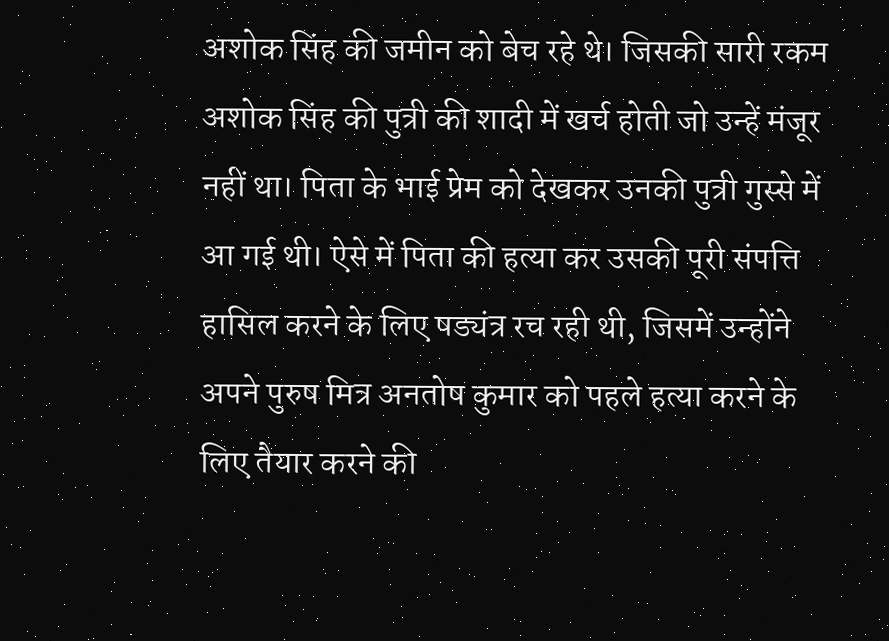अशोक सिंह की जमीन को बेच रहे थे। जिसकी सारी रकम अशोक सिंह की पुत्री की शादी में खर्च होती जो उन्हें मंजूर नहीं था। पिता के भाई प्रेम को देखकर उनकी पुत्री गुस्से में आ गई थी। ऐसे में पिता की हत्या कर उसकी पूरी संपत्ति हासिल करने के लिए षड्यंत्र रच रही थी, जिसमें उन्होंने अपने पुरुष मित्र अनतोष कुमार को पहले हत्या करने के लिए तैयार करने की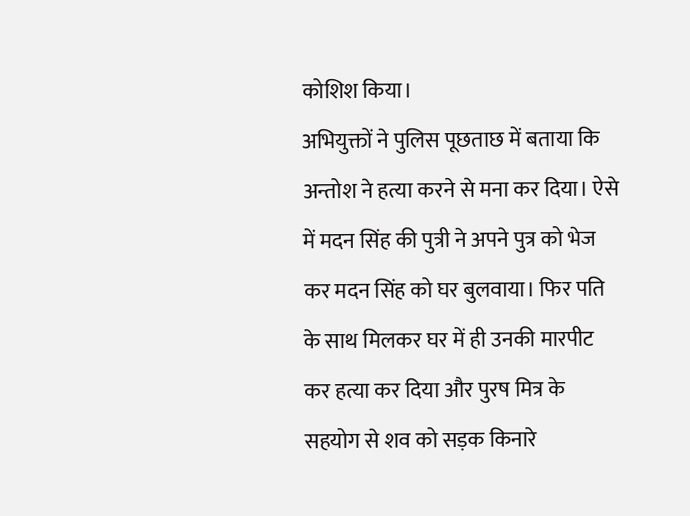कोशिश किया।
अभियुक्तों ने पुलिस पूछताछ में बताया कि अन्तोश ने हत्या करने से मना कर दिया। ऐसे में मदन सिंह की पुत्री ने अपने पुत्र को भेज कर मदन सिंह को घर बुलवाया। फिर पति के साथ मिलकर घर में ही उनकी मारपीट कर हत्या कर दिया और पुरष मित्र के सहयोग से शव को सड़क किनारे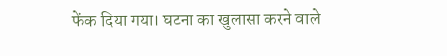फेंक दिया गया। घटना का खुलासा करने वाले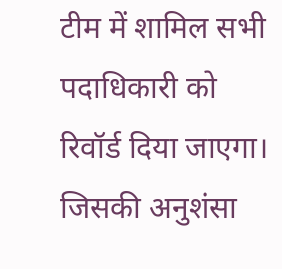टीम में शामिल सभी पदाधिकारी को रिवॉर्ड दिया जाएगा। जिसकी अनुशंसा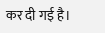कर दी गई है।